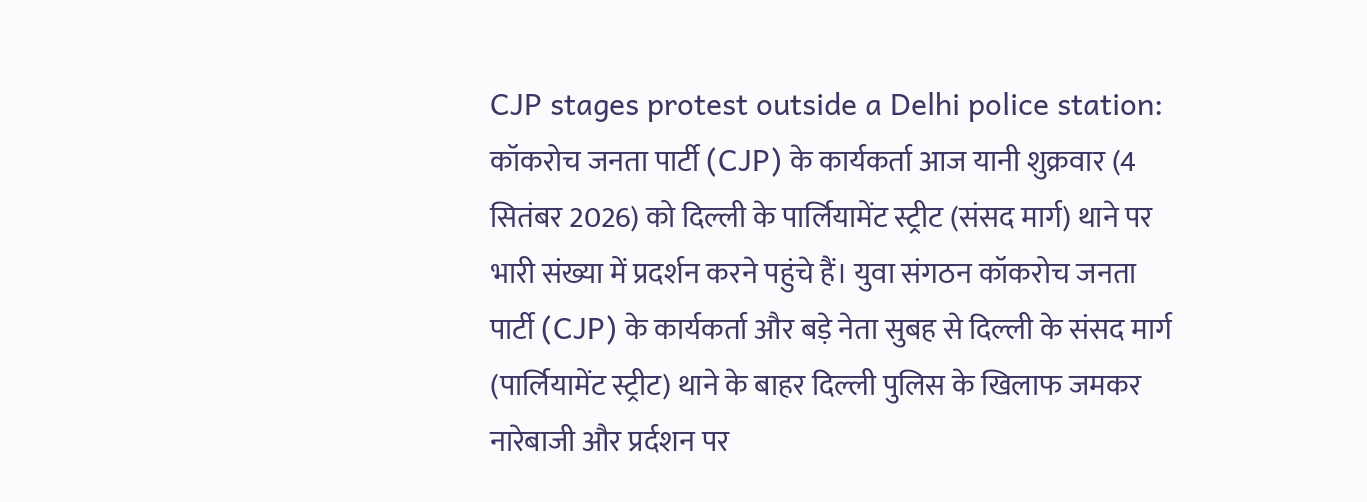CJP stages protest outside a Delhi police station: कॉकरोच जनता पार्टी (CJP) के कार्यकर्ता आज यानी शुक्रवार (4 सितंबर 2026) को दिल्ली के पार्लियामेंट स्ट्रीट (संसद मार्ग) थाने पर भारी संख्या में प्रदर्शन करने पहुंचे हैं। युवा संगठन कॉकरोच जनता पार्टी (CJP) के कार्यकर्ता और बड़े नेता सुबह से दिल्ली के संसद मार्ग (पार्लियामेंट स्ट्रीट) थाने के बाहर दिल्ली पुलिस के खिलाफ जमकर नारेबाजी और प्रर्दशन पर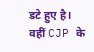डटे हुए है। वहीं CJP के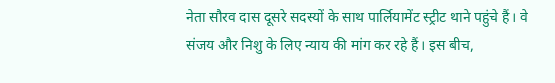नेता सौरव दास दूसरे सदस्यों के साथ पार्लियामेंट स्ट्रीट थाने पहुंचे हैं। वे संजय और निशु के लिए न्याय की मांग कर रहे हैं। इस बीच,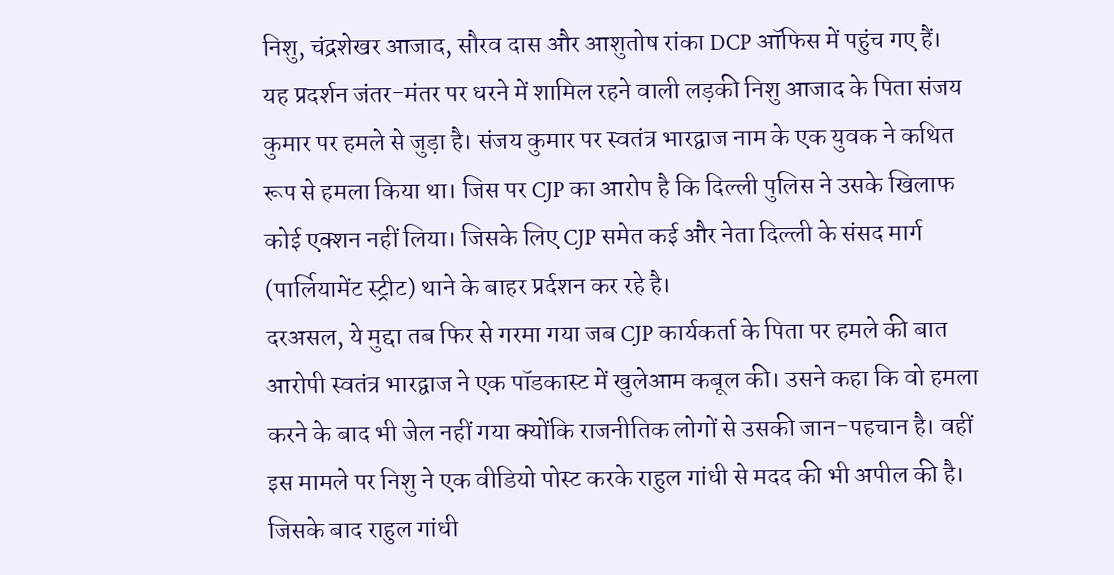निशु, चंद्रशेखर आजाद, सौरव दास और आशुतोष रांका DCP ऑफिस में पहुंच गए हैं।
यह प्रदर्शन जंतर-मंतर पर धरने में शामिल रहने वाली लड़की निशु आजाद के पिता संजय कुमार पर हमले से जुड़ा है। संजय कुमार पर स्वतंत्र भारद्वाज नाम के एक युवक ने कथित रूप से हमला किया था। जिस पर CJP का आरोप है कि दिल्ली पुलिस ने उसके खिलाफ कोई एक्शन नहीं लिया। जिसके लिए CJP समेत कई और नेता दिल्ली के संसद मार्ग (पार्लियामेंट स्ट्रीट) थाने के बाहर प्रर्दशन कर रहे है।
दरअसल, ये मुद्दा तब फिर से गरमा गया जब CJP कार्यकर्ता के पिता पर हमले की बात आरोपी स्वतंत्र भारद्वाज ने एक पॉडकास्ट में खुलेआम कबूल की। उसने कहा कि वो हमला करने के बाद भी जेल नहीं गया क्योंकि राजनीतिक लोगों से उसकी जान-पहचान है। वहीं इस मामले पर निशु ने एक वीडियो पोस्ट करके राहुल गांधी से मदद की भी अपील की है। जिसके बाद राहुल गांधी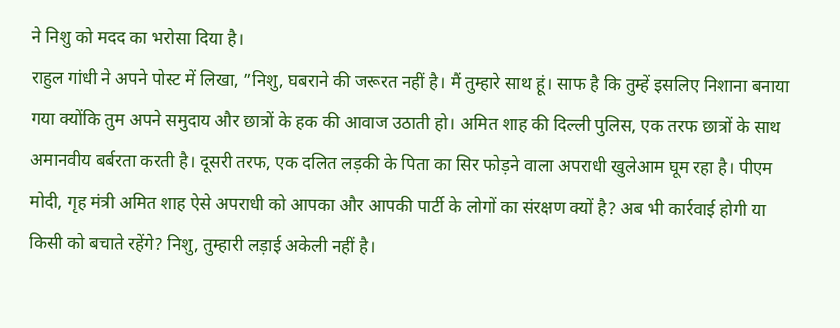ने निशु को मदद का भरोसा दिया है।
राहुल गांधी ने अपने पोस्ट में लिखा, ”निशु, घबराने की जरूरत नहीं है। मैं तुम्हारे साथ हूं। साफ है कि तुम्हें इसलिए निशाना बनाया गया क्योंकि तुम अपने समुदाय और छात्रों के हक की आवाज उठाती हो। अमित शाह की दिल्ली पुलिस, एक तरफ छात्रों के साथ अमानवीय बर्बरता करती है। दूसरी तरफ, एक दलित लड़की के पिता का सिर फोड़ने वाला अपराधी खुलेआम घूम रहा है। पीएम मोदी, गृह मंत्री अमित शाह ऐसे अपराधी को आपका और आपकी पार्टी के लोगों का संरक्षण क्यों है? अब भी कार्रवाई होगी या किसी को बचाते रहेंगे? निशु, तुम्हारी लड़ाई अकेली नहीं है।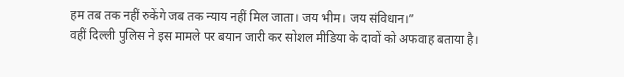हम तब तक नहीं रुकेंगे जब तक न्याय नहीं मिल जाता। जय भीम। जय संविधान।”
वहीं दिल्ली पुलिस ने इस मामले पर बयान जारी कर सोशल मीडिया के दावों को अफवाह बताया है।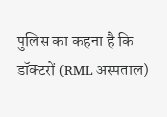पुलिस का कहना है कि डॉक्टरों (RML अस्पताल)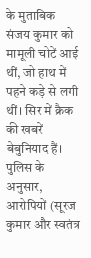के मुताबिक संजय कुमार को मामूली चोटें आई थीं, जो हाथ में पहने कड़े से लगी थीं। सिर में क्रैक की खबरें बेबुनियाद हैं। पुलिस के अनुसार, आरोपियों (सूरज कुमार और स्वतंत्र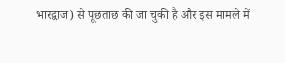भारद्वाज) से पूछताछ की जा चुकी है और इस मामले में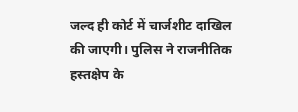जल्द ही कोर्ट में चार्जशीट दाखिल की जाएगी। पुलिस ने राजनीतिक हस्तक्षेप के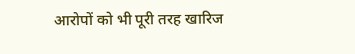आरोपों को भी पूरी तरह खारिज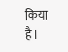किया है।